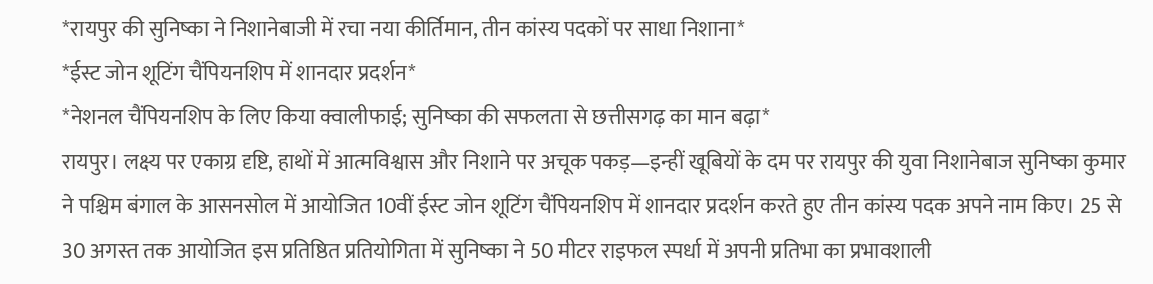*रायपुर की सुनिष्का ने निशानेबाजी में रचा नया कीर्तिमान, तीन कांस्य पदकों पर साधा निशाना*
*ईस्ट जोन शूटिंग चैंपियनशिप में शानदार प्रदर्शन*
*नेशनल चैंपियनशिप के लिए किया क्वालीफाई; सुनिष्का की सफलता से छत्तीसगढ़ का मान बढ़ा*
रायपुर। लक्ष्य पर एकाग्र दृष्टि, हाथों में आत्मविश्वास और निशाने पर अचूक पकड़—इन्हीं खूबियों के दम पर रायपुर की युवा निशानेबाज सुनिष्का कुमार ने पश्चिम बंगाल के आसनसोल में आयोजित 10वीं ईस्ट जोन शूटिंग चैंपियनशिप में शानदार प्रदर्शन करते हुए तीन कांस्य पदक अपने नाम किए। 25 से 30 अगस्त तक आयोजित इस प्रतिष्ठित प्रतियोगिता में सुनिष्का ने 50 मीटर राइफल स्पर्धा में अपनी प्रतिभा का प्रभावशाली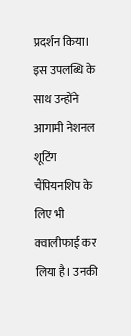प्रदर्शन किया। इस उपलब्धि के साथ उन्होंने आगामी नेशनल शूटिंग चैंपियनशिप के लिए भी क्वालीफाई कर लिया है। उनकी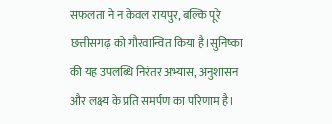सफलता ने न केवल रायपुर, बल्कि पूरे छत्तीसगढ़ को गौरवान्वित किया है।सुनिष्का की यह उपलब्धि निरंतर अभ्यास, अनुशासन और लक्ष्य के प्रति समर्पण का परिणाम है।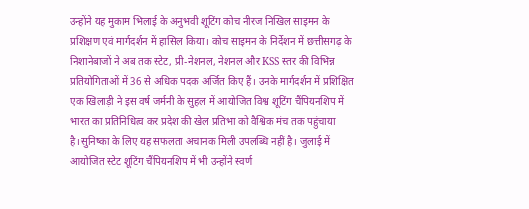उन्होंने यह मुकाम भिलाई के अनुभवी शूटिंग कोच नीरज निखिल साइमन के प्रशिक्षण एवं मार्गदर्शन में हासिल किया। कोच साइमन के निर्देशन में छत्तीसगढ़ के निशानेबाजों ने अब तक स्टेट, प्री-नेशनल, नेशनल और KSS स्तर की विभिन्न प्रतियोगिताओं में 36 से अधिक पदक अर्जित किए हैं। उनके मार्गदर्शन में प्रशिक्षित एक खिलाड़ी ने इस वर्ष जर्मनी के सुहल में आयोजित विश्व शूटिंग चैंपियनशिप में भारत का प्रतिनिधित्व कर प्रदेश की खेल प्रतिभा को वैश्विक मंच तक पहुंचाया है।सुनिष्का के लिए यह सफलता अचानक मिली उपलब्धि नहीं है। जुलाई में आयोजित स्टेट शूटिंग चैंपियनशिप में भी उन्होंने स्वर्ण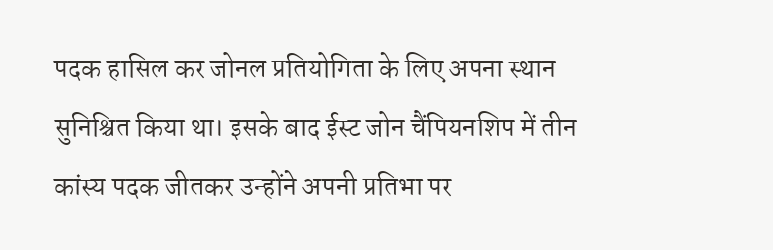पदक हासिल कर जोनल प्रतियोगिता के लिए अपना स्थान सुनिश्चित किया था। इसके बाद ईस्ट जोन चैंपियनशिप में तीन कांस्य पदक जीतकर उन्होंने अपनी प्रतिभा पर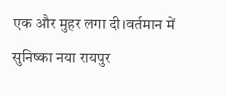एक और मुहर लगा दी।वर्तमान में सुनिष्का नया रायपुर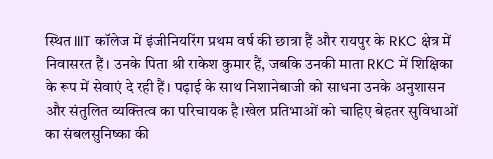स्थित IIIT कॉलेज में इंजीनियरिंग प्रथम वर्ष की छात्रा हैं और रायपुर के RKC क्षेत्र में निवासरत हैं। उनके पिता श्री राकेश कुमार हैं, जबकि उनकी माता RKC में शिक्षिका के रूप में सेवाएं दे रही हैं। पढ़ाई के साथ निशानेबाजी को साधना उनके अनुशासन और संतुलित व्यक्तित्व का परिचायक है।खेल प्रतिभाओं को चाहिए बेहतर सुविधाओं का संबलसुनिष्का की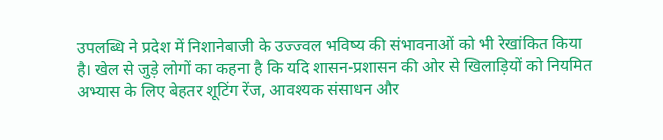उपलब्धि ने प्रदेश में निशानेबाजी के उज्ज्वल भविष्य की संभावनाओं को भी रेखांकित किया है। खेल से जुड़े लोगों का कहना है कि यदि शासन-प्रशासन की ओर से खिलाड़ियों को नियमित अभ्यास के लिए बेहतर शूटिंग रेंज, आवश्यक संसाधन और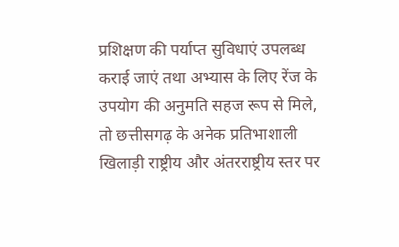प्रशिक्षण की पर्याप्त सुविधाएं उपलब्ध कराई जाएं तथा अभ्यास के लिए रेंज के उपयोग की अनुमति सहज रूप से मिले, तो छत्तीसगढ़ के अनेक प्रतिभाशाली खिलाड़ी राष्ट्रीय और अंतरराष्ट्रीय स्तर पर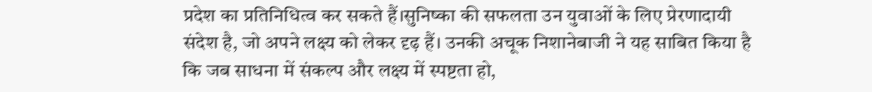प्रदेश का प्रतिनिधित्व कर सकते हैं।सुनिष्का की सफलता उन युवाओं के लिए प्रेरणादायी संदेश है, जो अपने लक्ष्य को लेकर दृढ़ हैं। उनकी अचूक निशानेबाजी ने यह साबित किया है कि जब साधना में संकल्प और लक्ष्य में स्पष्टता हो,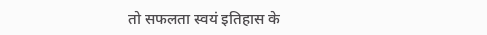तो सफलता स्वयं इतिहास के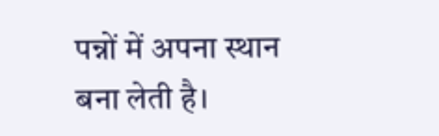पन्नों में अपना स्थान बना लेती है।